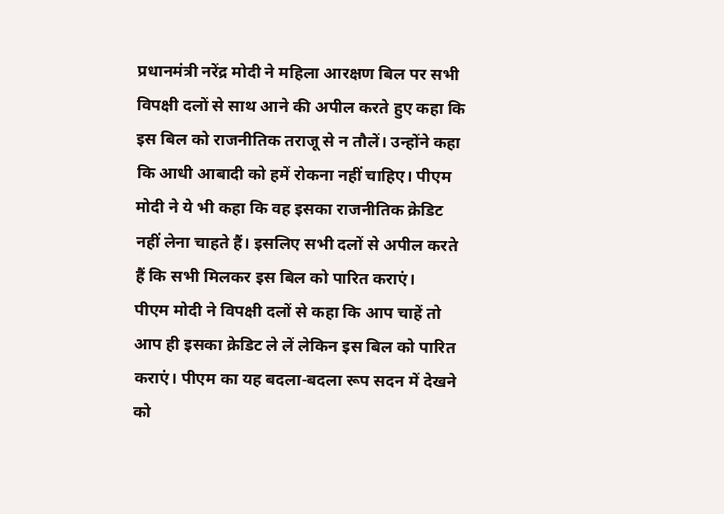प्रधानमंत्री नरेंद्र मोदी ने महिला आरक्षण बिल पर सभी विपक्षी दलों से साथ आने की अपील करते हुए कहा कि इस बिल को राजनीतिक तराजू से न तौलें। उन्होंने कहा कि आधी आबादी को हमें रोकना नहीं चाहिए। पीएम मोदी ने ये भी कहा कि वह इसका राजनीतिक क्रेडिट नहीं लेना चाहते हैं। इसलिए सभी दलों से अपील करते हैं कि सभी मिलकर इस बिल को पारित कराएं।
पीएम मोदी ने विपक्षी दलों से कहा कि आप चाहें तो आप ही इसका क्रेडिट ले लें लेकिन इस बिल को पारित कराएं। पीएम का यह बदला-बदला रूप सदन में देखने को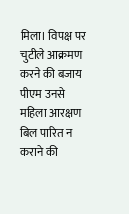मिला। विपक्ष पर चुटीले आक्रमण करने की बजाय पीएम उनसे महिला आरक्षण बिल पारित न कराने की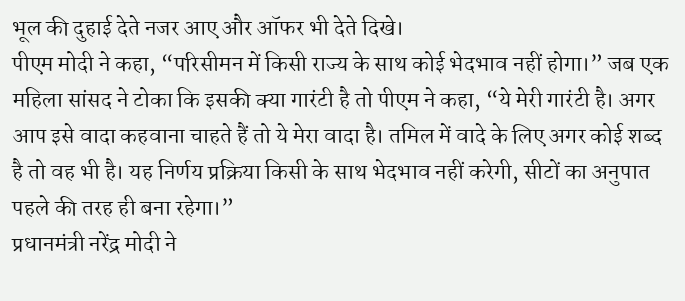भूल की दुहाई देते नजर आए और ऑफर भी देते दिखे।
पीएम मोदी ने कहा, “परिसीमन में किसी राज्य के साथ कोई भेदभाव नहीं होगा।” जब एक महिला सांसद ने टोका कि इसकी क्या गारंटी है तो पीएम ने कहा, “ये मेरी गारंटी है। अगर आप इसे वादा कहवाना चाहते हैं तो ये मेरा वादा है। तमिल में वादे के लिए अगर कोई शब्द है तो वह भी है। यह निर्णय प्रक्रिया किसी के साथ भेदभाव नहीं करेगी, सीटों का अनुपात पहले की तरह ही बना रहेगा।”
प्रधानमंत्री नरेंद्र मोदी ने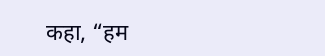कहा, “हम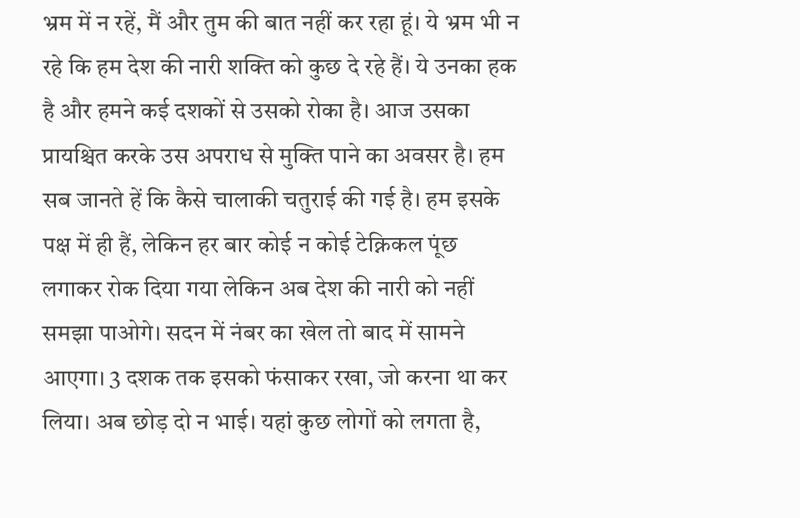भ्रम में न रहें, मैं और तुम की बात नहीं कर रहा हूं। ये भ्रम भी न रहे कि हम देश की नारी शक्ति को कुछ दे रहे हैं। ये उनका हक है और हमने कई दशकों से उसको रोका है। आज उसका प्रायश्चित करके उस अपराध से मुक्ति पाने का अवसर है। हम सब जानते हें कि कैसे चालाकी चतुराई की गई है। हम इसके पक्ष में ही हैं, लेकिन हर बार कोई न कोई टेक्निकल पूंछ लगाकर रोक दिया गया लेकिन अब देश की नारी को नहीं समझा पाओगे। सदन में नंबर का खेल तो बाद में सामने आएगा। 3 दशक तक इसको फंसाकर रखा, जो करना था कर लिया। अब छोड़ दो न भाई। यहां कुछ लोगों को लगता है,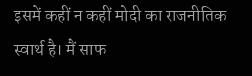इसमें कहीं न कहीं मोदी का राजनीतिक स्वार्थ है। मैं साफ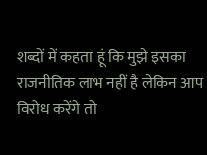शब्दों में कहता हूं कि मुझे इसका राजनीतिक लाभ नहीं है लेकिन आप विरोध करेंगे तो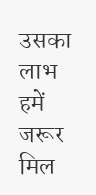उसका लाभ हमें जरूर मिल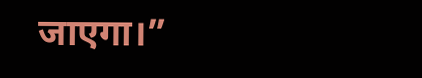जाएगा।”